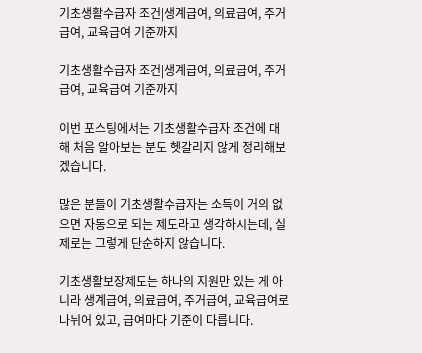기초생활수급자 조건|생계급여, 의료급여, 주거급여, 교육급여 기준까지

기초생활수급자 조건|생계급여, 의료급여, 주거급여, 교육급여 기준까지

이번 포스팅에서는 기초생활수급자 조건에 대해 처음 알아보는 분도 헷갈리지 않게 정리해보겠습니다.

많은 분들이 기초생활수급자는 소득이 거의 없으면 자동으로 되는 제도라고 생각하시는데, 실제로는 그렇게 단순하지 않습니다.

기초생활보장제도는 하나의 지원만 있는 게 아니라 생계급여, 의료급여, 주거급여, 교육급여로 나뉘어 있고, 급여마다 기준이 다릅니다.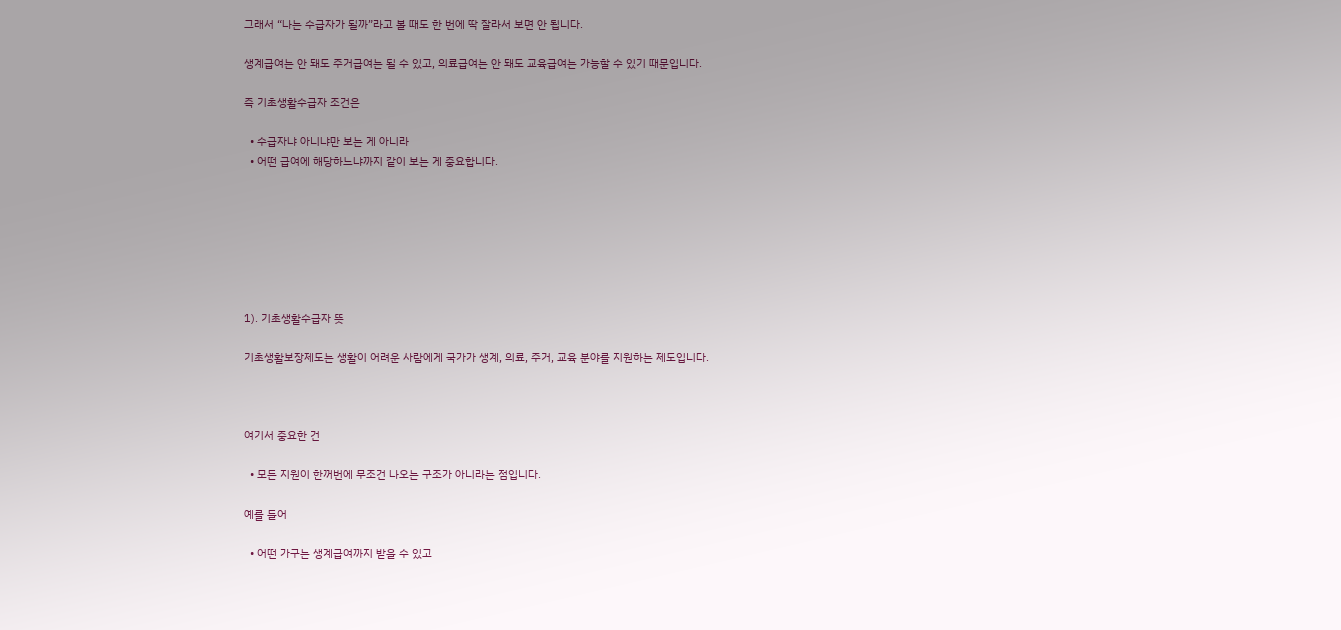그래서 “나는 수급자가 될까”라고 볼 때도 한 번에 딱 잘라서 보면 안 됩니다.

생계급여는 안 돼도 주거급여는 될 수 있고, 의료급여는 안 돼도 교육급여는 가능할 수 있기 때문입니다.

즉 기초생활수급자 조건은

  • 수급자냐 아니냐만 보는 게 아니라
  • 어떤 급여에 해당하느냐까지 같이 보는 게 중요합니다.







1). 기초생활수급자 뜻

기초생활보장제도는 생활이 어려운 사람에게 국가가 생계, 의료, 주거, 교육 분야를 지원하는 제도입니다.



여기서 중요한 건

  • 모든 지원이 한꺼번에 무조건 나오는 구조가 아니라는 점입니다.

예를 들어

  • 어떤 가구는 생계급여까지 받을 수 있고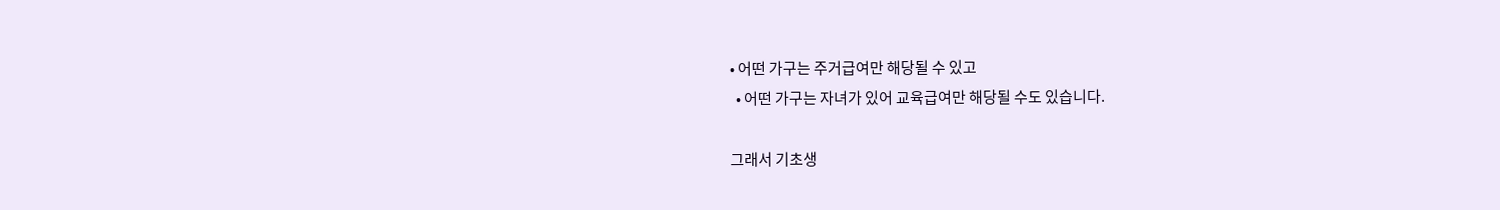• 어떤 가구는 주거급여만 해당될 수 있고
  • 어떤 가구는 자녀가 있어 교육급여만 해당될 수도 있습니다.

그래서 기초생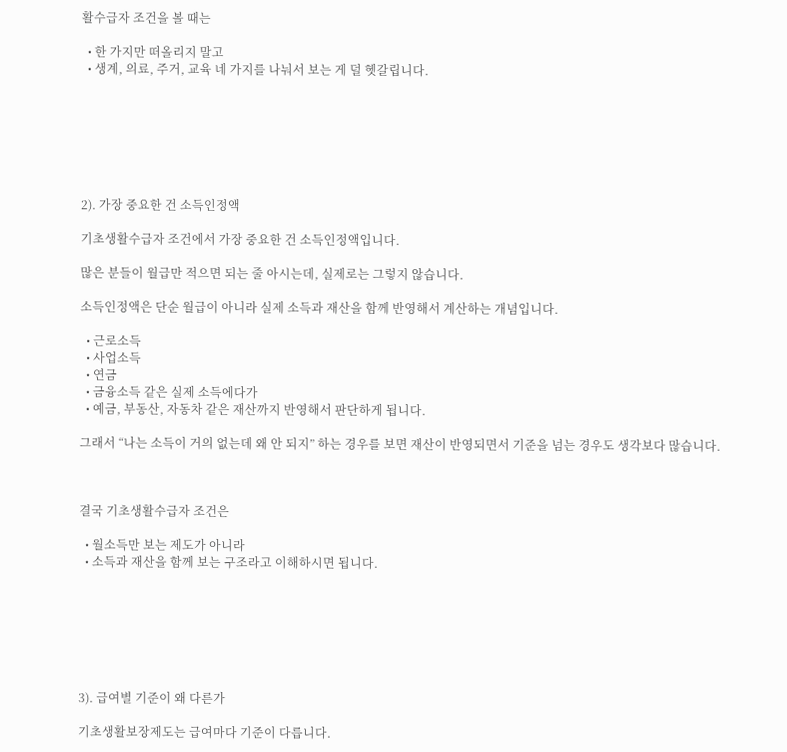활수급자 조건을 볼 때는

  • 한 가지만 떠올리지 말고
  • 생계, 의료, 주거, 교육 네 가지를 나눠서 보는 게 덜 헷갈립니다.







2). 가장 중요한 건 소득인정액

기초생활수급자 조건에서 가장 중요한 건 소득인정액입니다.

많은 분들이 월급만 적으면 되는 줄 아시는데, 실제로는 그렇지 않습니다.

소득인정액은 단순 월급이 아니라 실제 소득과 재산을 함께 반영해서 계산하는 개념입니다.

  • 근로소득
  • 사업소득
  • 연금
  • 금융소득 같은 실제 소득에다가
  • 예금, 부동산, 자동차 같은 재산까지 반영해서 판단하게 됩니다.

그래서 “나는 소득이 거의 없는데 왜 안 되지” 하는 경우를 보면 재산이 반영되면서 기준을 넘는 경우도 생각보다 많습니다.



결국 기초생활수급자 조건은

  • 월소득만 보는 제도가 아니라
  • 소득과 재산을 함께 보는 구조라고 이해하시면 됩니다.







3). 급여별 기준이 왜 다른가

기초생활보장제도는 급여마다 기준이 다릅니다.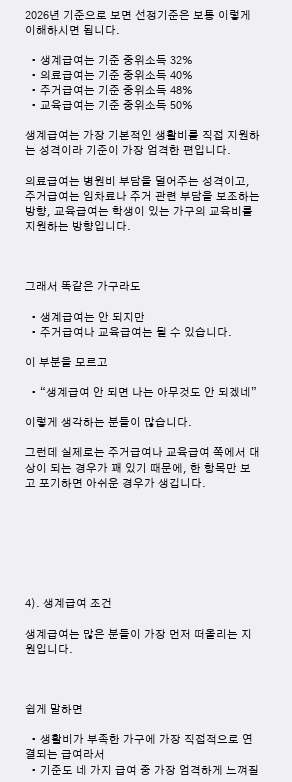2026년 기준으로 보면 선정기준은 보통 이렇게 이해하시면 됩니다.

  • 생계급여는 기준 중위소득 32%
  • 의료급여는 기준 중위소득 40%
  • 주거급여는 기준 중위소득 48%
  • 교육급여는 기준 중위소득 50%

생계급여는 가장 기본적인 생활비를 직접 지원하는 성격이라 기준이 가장 엄격한 편입니다.

의료급여는 병원비 부담을 덜어주는 성격이고, 주거급여는 임차료나 주거 관련 부담을 보조하는 방향, 교육급여는 학생이 있는 가구의 교육비를 지원하는 방향입니다.



그래서 똑같은 가구라도

  • 생계급여는 안 되지만
  • 주거급여나 교육급여는 될 수 있습니다.

이 부분을 모르고

  • “생계급여 안 되면 나는 아무것도 안 되겠네”

이렇게 생각하는 분들이 많습니다.

그런데 실제로는 주거급여나 교육급여 쪽에서 대상이 되는 경우가 꽤 있기 때문에, 한 항목만 보고 포기하면 아쉬운 경우가 생깁니다.







4). 생계급여 조건

생계급여는 많은 분들이 가장 먼저 떠올리는 지원입니다.



쉽게 말하면

  • 생활비가 부족한 가구에 가장 직접적으로 연결되는 급여라서
  • 기준도 네 가지 급여 중 가장 엄격하게 느껴질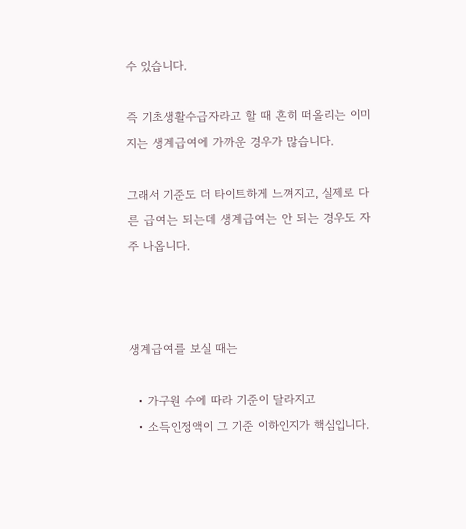수 있습니다.

즉 기초생활수급자라고 할 때 흔히 떠올리는 이미지는 생계급여에 가까운 경우가 많습니다.

그래서 기준도 더 타이트하게 느껴지고, 실제로 다른 급여는 되는데 생계급여는 안 되는 경우도 자주 나옵니다.



생계급여를 보실 때는

  • 가구원 수에 따라 기준이 달라지고
  • 소득인정액이 그 기준 이하인지가 핵심입니다.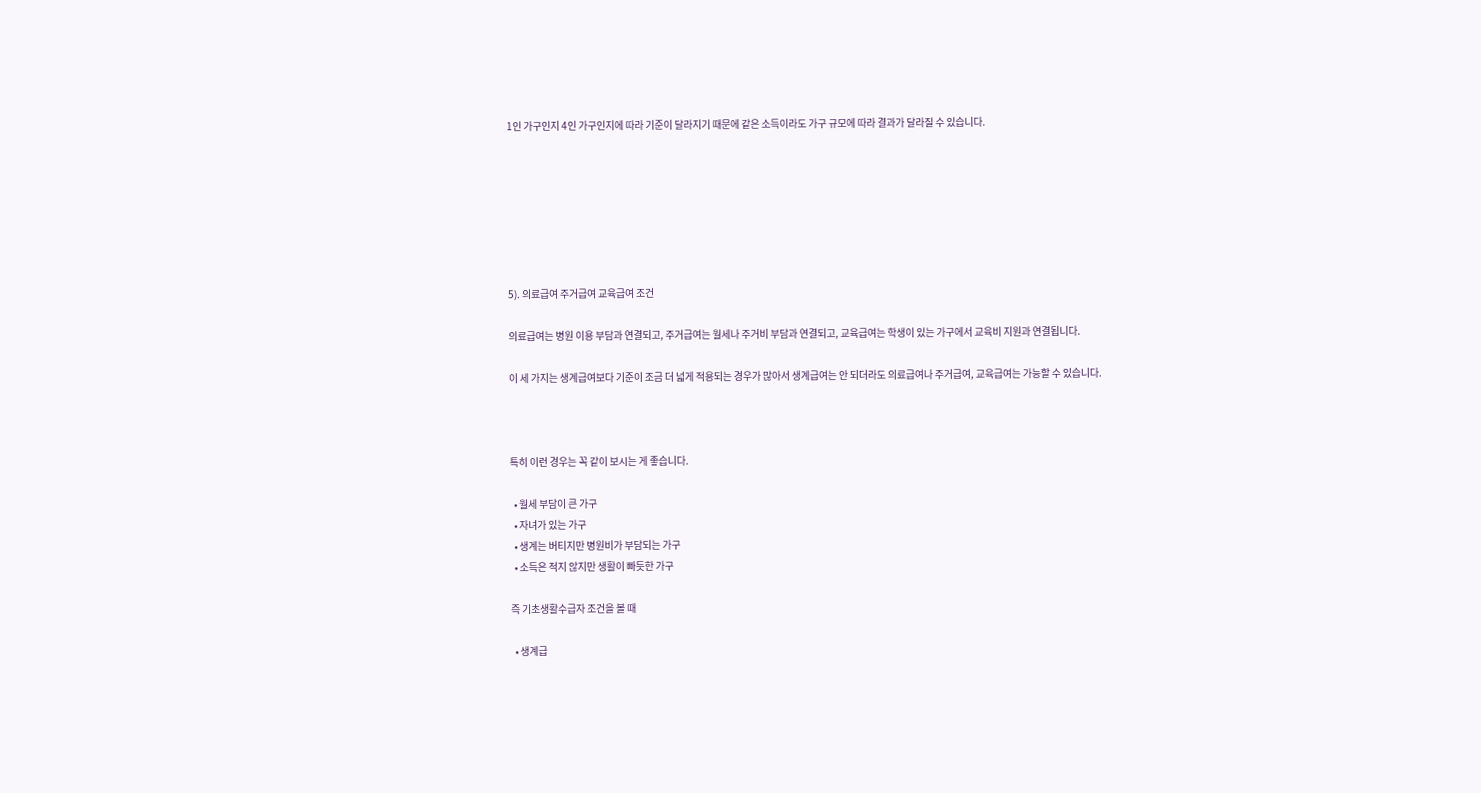1인 가구인지 4인 가구인지에 따라 기준이 달라지기 때문에 같은 소득이라도 가구 규모에 따라 결과가 달라질 수 있습니다.







5). 의료급여 주거급여 교육급여 조건

의료급여는 병원 이용 부담과 연결되고, 주거급여는 월세나 주거비 부담과 연결되고, 교육급여는 학생이 있는 가구에서 교육비 지원과 연결됩니다.

이 세 가지는 생계급여보다 기준이 조금 더 넓게 적용되는 경우가 많아서 생계급여는 안 되더라도 의료급여나 주거급여, 교육급여는 가능할 수 있습니다.



특히 이런 경우는 꼭 같이 보시는 게 좋습니다.

  • 월세 부담이 큰 가구
  • 자녀가 있는 가구
  • 생계는 버티지만 병원비가 부담되는 가구
  • 소득은 적지 않지만 생활이 빠듯한 가구

즉 기초생활수급자 조건을 볼 때

  • 생계급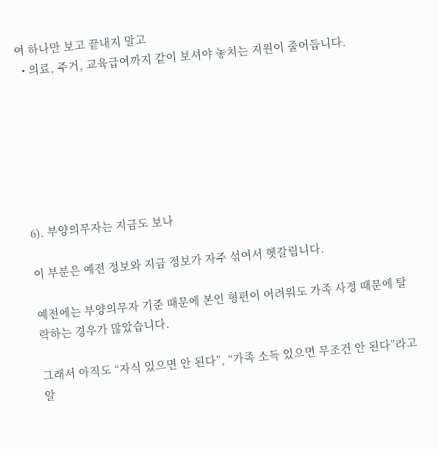여 하나만 보고 끝내지 말고
  • 의료, 주거, 교육급여까지 같이 보셔야 놓치는 지원이 줄어듭니다.







6). 부양의무자는 지금도 보나

이 부분은 예전 정보와 지금 정보가 자주 섞여서 헷갈립니다.

예전에는 부양의무자 기준 때문에 본인 형편이 어려워도 가족 사정 때문에 탈락하는 경우가 많았습니다.

그래서 아직도 “자식 있으면 안 된다”, “가족 소득 있으면 무조건 안 된다”라고 알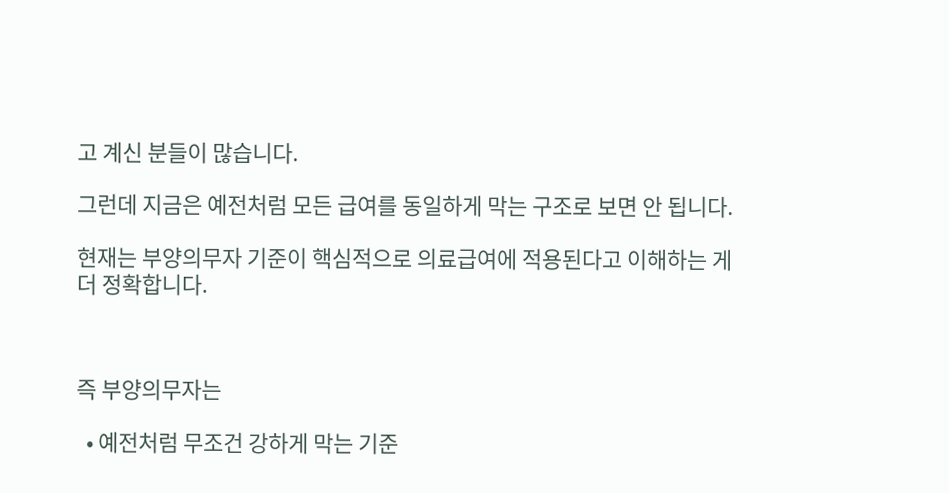고 계신 분들이 많습니다.

그런데 지금은 예전처럼 모든 급여를 동일하게 막는 구조로 보면 안 됩니다.

현재는 부양의무자 기준이 핵심적으로 의료급여에 적용된다고 이해하는 게 더 정확합니다.



즉 부양의무자는

  • 예전처럼 무조건 강하게 막는 기준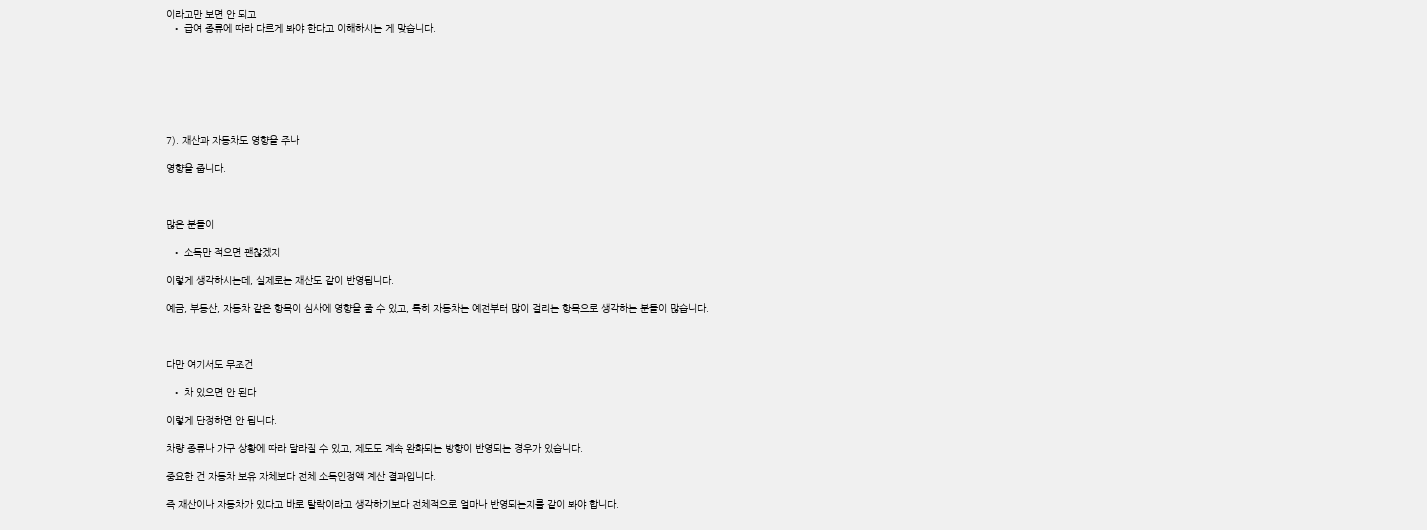이라고만 보면 안 되고
  • 급여 종류에 따라 다르게 봐야 한다고 이해하시는 게 맞습니다.







7). 재산과 자동차도 영향을 주나

영향을 줍니다.



많은 분들이

  • 소득만 적으면 괜찮겠지

이렇게 생각하시는데, 실제로는 재산도 같이 반영됩니다.

예금, 부동산, 자동차 같은 항목이 심사에 영향을 줄 수 있고, 특히 자동차는 예전부터 많이 걸리는 항목으로 생각하는 분들이 많습니다.



다만 여기서도 무조건

  • 차 있으면 안 된다

이렇게 단정하면 안 됩니다.

차량 종류나 가구 상황에 따라 달라질 수 있고, 제도도 계속 완화되는 방향이 반영되는 경우가 있습니다.

중요한 건 자동차 보유 자체보다 전체 소득인정액 계산 결과입니다.

즉 재산이나 자동차가 있다고 바로 탈락이라고 생각하기보다 전체적으로 얼마나 반영되는지를 같이 봐야 합니다.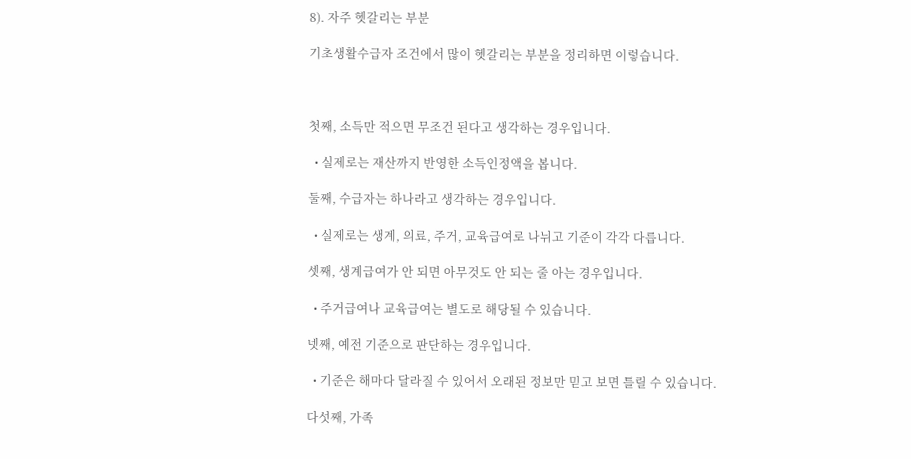8). 자주 헷갈리는 부분

기초생활수급자 조건에서 많이 헷갈리는 부분을 정리하면 이렇습니다.



첫째, 소득만 적으면 무조건 된다고 생각하는 경우입니다.

  • 실제로는 재산까지 반영한 소득인정액을 봅니다.

둘째, 수급자는 하나라고 생각하는 경우입니다.

  • 실제로는 생계, 의료, 주거, 교육급여로 나뉘고 기준이 각각 다릅니다.

셋째, 생계급여가 안 되면 아무것도 안 되는 줄 아는 경우입니다.

  • 주거급여나 교육급여는 별도로 해당될 수 있습니다.

넷째, 예전 기준으로 판단하는 경우입니다.

  • 기준은 해마다 달라질 수 있어서 오래된 정보만 믿고 보면 틀릴 수 있습니다.

다섯째, 가족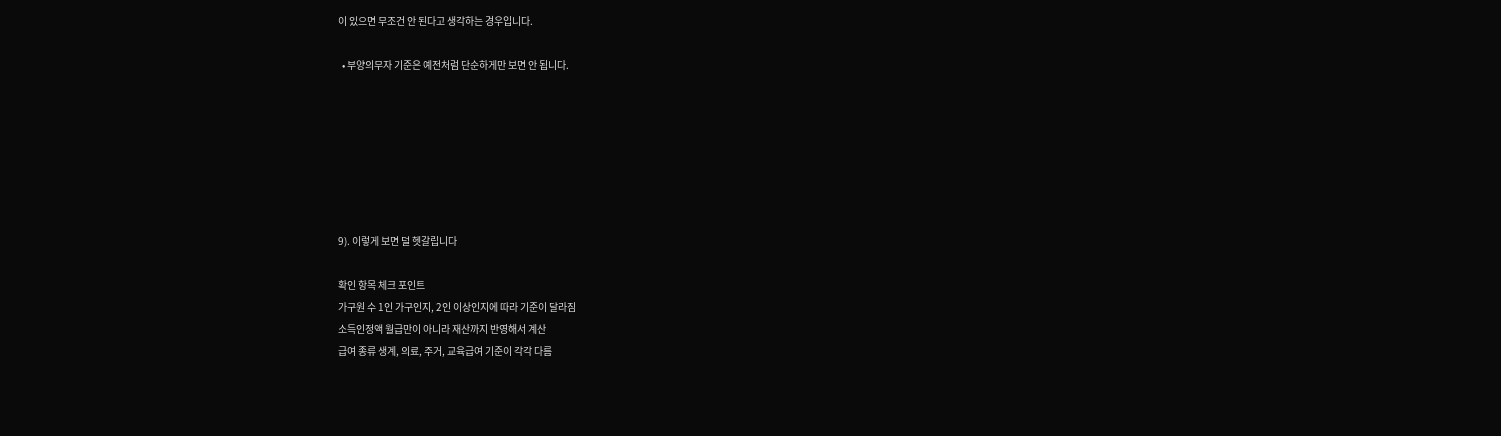이 있으면 무조건 안 된다고 생각하는 경우입니다.

  • 부양의무자 기준은 예전처럼 단순하게만 보면 안 됩니다.







9). 이렇게 보면 덜 헷갈립니다

확인 항목 체크 포인트
가구원 수 1인 가구인지, 2인 이상인지에 따라 기준이 달라짐
소득인정액 월급만이 아니라 재산까지 반영해서 계산
급여 종류 생계, 의료, 주거, 교육급여 기준이 각각 다름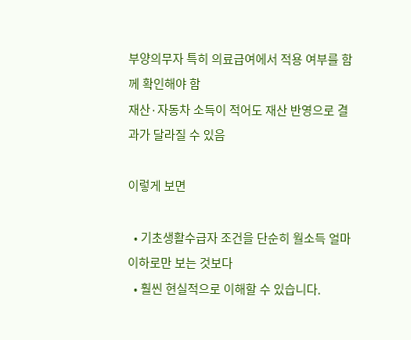부양의무자 특히 의료급여에서 적용 여부를 함께 확인해야 함
재산·자동차 소득이 적어도 재산 반영으로 결과가 달라질 수 있음

이렇게 보면

  • 기초생활수급자 조건을 단순히 월소득 얼마 이하로만 보는 것보다
  • 훨씬 현실적으로 이해할 수 있습니다.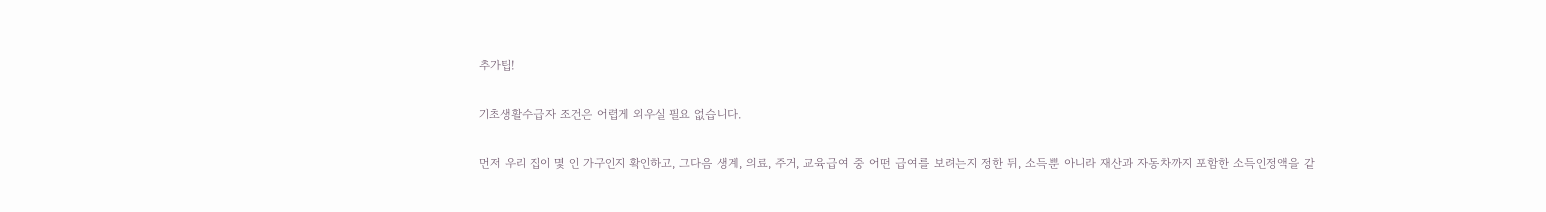추가팁!

기초생활수급자 조건은 어렵게 외우실 필요 없습니다.

먼저 우리 집이 몇 인 가구인지 확인하고, 그다음 생계, 의료, 주거, 교육급여 중 어떤 급여를 보려는지 정한 뒤, 소득뿐 아니라 재산과 자동차까지 포함한 소득인정액을 같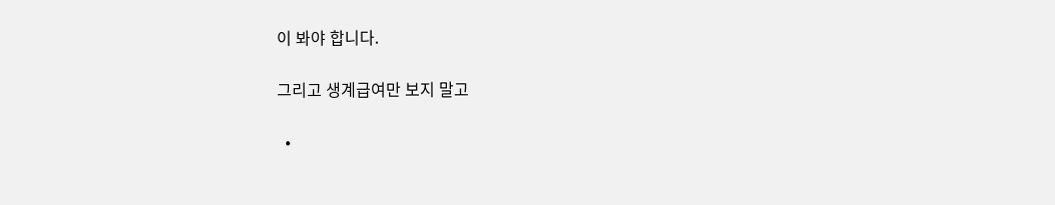이 봐야 합니다.

그리고 생계급여만 보지 말고

  •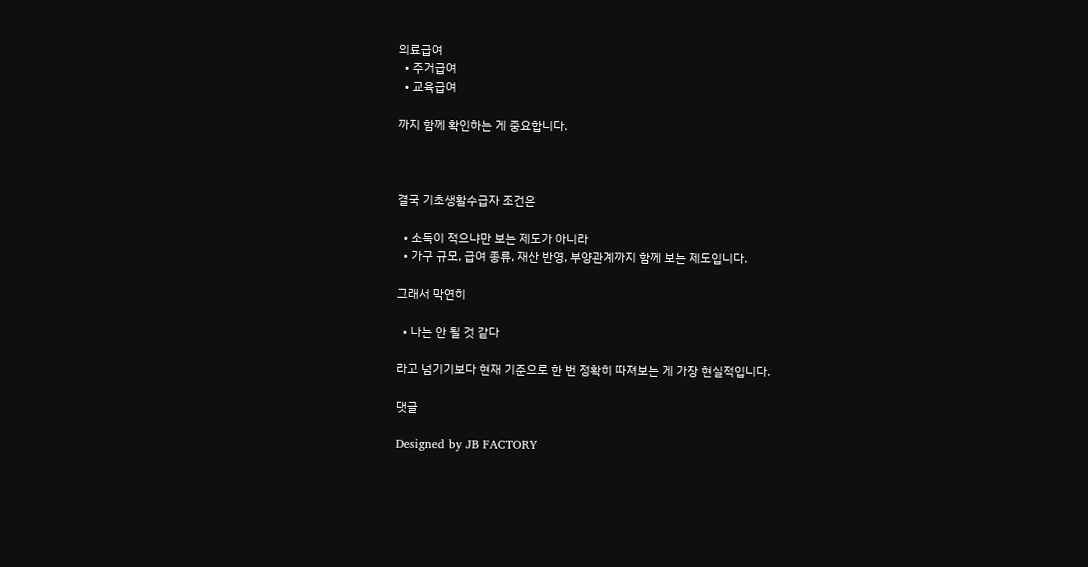의료급여
  • 주거급여
  • 교육급여

까지 함께 확인하는 게 중요합니다.



결국 기초생활수급자 조건은

  • 소득이 적으냐만 보는 제도가 아니라
  • 가구 규모, 급여 종류, 재산 반영, 부양관계까지 함께 보는 제도입니다.

그래서 막연히

  • 나는 안 될 것 같다

라고 넘기기보다 현재 기준으로 한 번 정확히 따져보는 게 가장 현실적입니다.

댓글

Designed by JB FACTORY